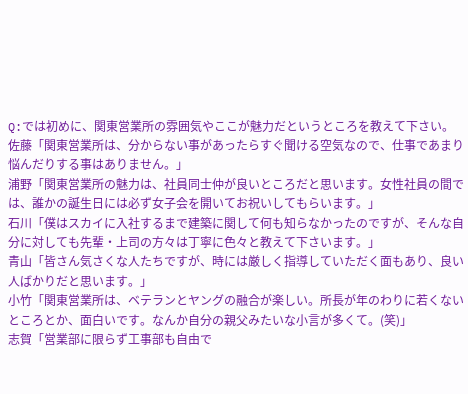Q:では初めに、関東営業所の雰囲気やここが魅力だというところを教えて下さい。
佐藤「関東営業所は、分からない事があったらすぐ聞ける空気なので、仕事であまり悩んだりする事はありません。」
浦野「関東営業所の魅力は、社員同士仲が良いところだと思います。女性社員の間では、誰かの誕生日には必ず女子会を開いてお祝いしてもらいます。」
石川「僕はスカイに入社するまで建築に関して何も知らなかったのですが、そんな自分に対しても先輩・上司の方々は丁寧に色々と教えて下さいます。」
青山「皆さん気さくな人たちですが、時には厳しく指導していただく面もあり、良い人ばかりだと思います。」
小竹「関東営業所は、ベテランとヤングの融合が楽しい。所長が年のわりに若くないところとか、面白いです。なんか自分の親父みたいな小言が多くて。(笑)」
志賀「営業部に限らず工事部も自由で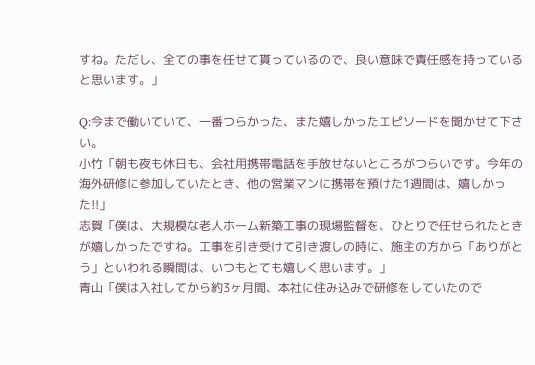すね。ただし、全ての事を任せて貰っているので、良い意味で責任感を持っていると思います。」

Q:今まで働いていて、一番つらかった、また嬉しかったエピソードを聞かせて下さい。
小竹「朝も夜も休日も、会社用携帯電話を手放せないところがつらいです。今年の海外研修に参加していたとき、他の営業マンに携帯を預けた1週間は、嬉しかった!!」
志賀「僕は、大規模な老人ホーム新築工事の現場監督を、ひとりで任せられたときが嬉しかったですね。工事を引き受けて引き渡しの時に、施主の方から「ありがとう」といわれる瞬間は、いつもとても嬉しく思います。」
青山「僕は入社してから約3ヶ月間、本社に住み込みで研修をしていたので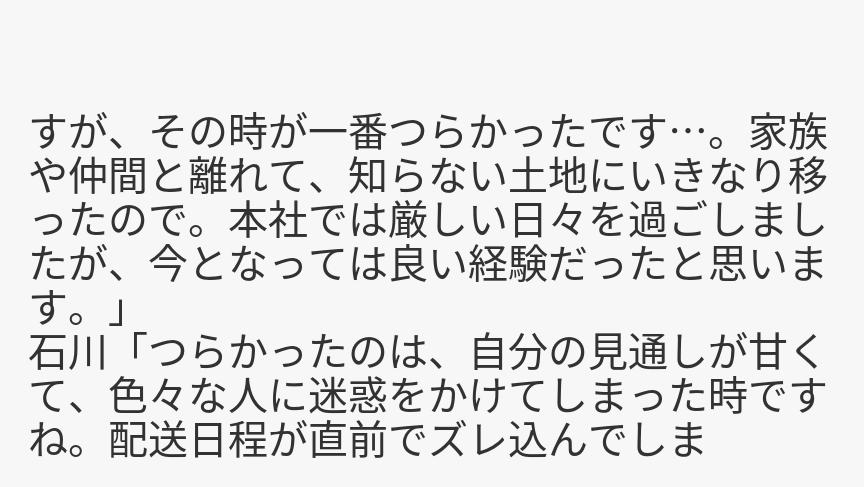すが、その時が一番つらかったです…。家族や仲間と離れて、知らない土地にいきなり移ったので。本社では厳しい日々を過ごしましたが、今となっては良い経験だったと思います。」
石川「つらかったのは、自分の見通しが甘くて、色々な人に迷惑をかけてしまった時ですね。配送日程が直前でズレ込んでしま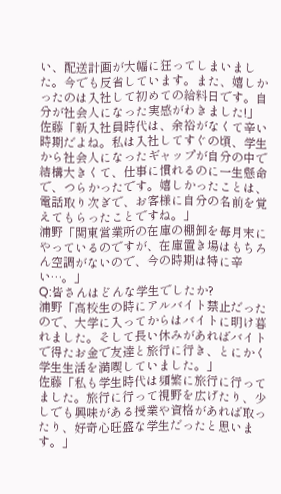い、配送計画が大幅に狂ってしまいました。今でも反省しています。また、嬉しかったのは入社して初めての給料日です。自分が社会人になった実感がわきました!」
佐藤「新入社員時代は、余裕がなくて辛い時期だよね。私は入社してすぐの頃、学生から社会人になったギャップが自分の中で結構大きくて、仕事に慣れるのに一生懸命で、つらかったです。嬉しかったことは、電話取り次ぎで、お客様に自分の名前を覚えてもらったことですね。」
浦野「関東営業所の在庫の棚卸を毎月末にやっているのですが、在庫置き場はもちろん空調がないので、今の時期は特に辛い…。」
Q:皆さんはどんな学生でしたか?
浦野「高校生の時にアルバイト禁止だったので、大学に入ってからはバイトに明け暮れました。そして長い休みがあればバイトで得たお金で友達と旅行に行き、とにかく学生生活を満喫していました。」
佐藤「私も学生時代は頻繁に旅行に行ってました。旅行に行って視野を広げたり、少しでも興味がある授業や資格があれば取ったり、好奇心旺盛な学生だったと思います。」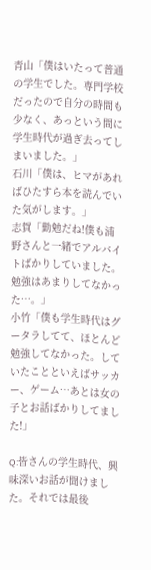青山「僕はいたって普通の学生でした。専門学校だったので自分の時間も少なく、あっという間に学生時代が過ぎ去ってしまいました。」
石川「僕は、ヒマがあればひたすら本を読んでいた気がします。」
志賀「勤勉だね!僕も浦野さんと一緒でアルバイトばかりしていました。勉強はあまりしてなかった…。」
小竹「僕も学生時代はグータラしてて、ほとんど勉強してなかった。していたことといえばサッカー、ゲーム…あとは女の子とお話ばかりしてました!」

Q:皆さんの学生時代、興味深いお話が聞けました。それでは最後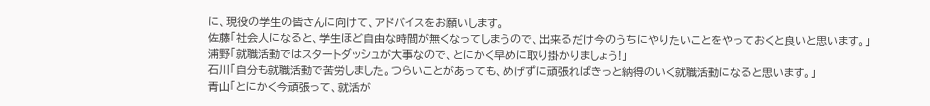に、現役の学生の皆さんに向けて、アドバイスをお願いします。
佐藤「社会人になると、学生ほど自由な時間が無くなってしまうので、出来るだけ今のうちにやりたいことをやっておくと良いと思います。」
浦野「就職活動ではスタートダッシュが大事なので、とにかく早めに取り掛かりましょう!」
石川「自分も就職活動で苦労しました。つらいことがあっても、めげずに頑張ればきっと納得のいく就職活動になると思います。」
青山「とにかく今頑張って、就活が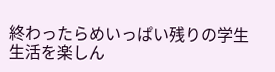終わったらめいっぱい残りの学生生活を楽しん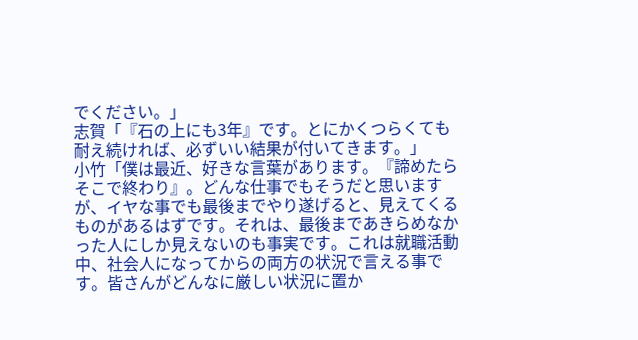でください。」
志賀「『石の上にも3年』です。とにかくつらくても耐え続ければ、必ずいい結果が付いてきます。」
小竹「僕は最近、好きな言葉があります。『諦めたら そこで終わり』。どんな仕事でもそうだと思いますが、イヤな事でも最後までやり遂げると、見えてくるものがあるはずです。それは、最後まであきらめなかった人にしか見えないのも事実です。これは就職活動中、社会人になってからの両方の状況で言える事です。皆さんがどんなに厳しい状況に置か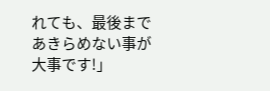れても、最後まであきらめない事が大事です!」